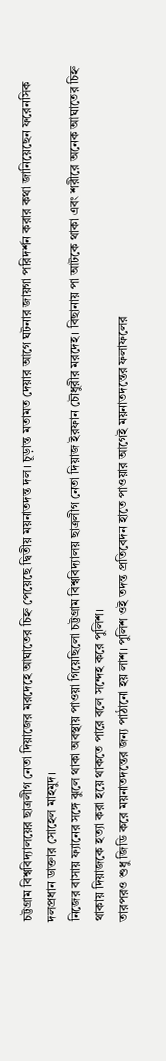চট্টগ্রাম বিশ্ববিদ্যালয়ের ছাত্রলীগ নেতা দিয়াজের মরদেহে আঘাতের চিহ্ন পেয়েছে দ্বিতীয় ময়নাতদন্ত দল। চূড়ান্ত মতামত দেয়ার আগে ঘটনার জায়গা পরিদর্শন করার কথা জানিয়েছেন ফরেনসিক দলপ্রধান ডাক্তার সোহেল মাহমুদ।
নিজের বাসায় ফ্যানের সঙ্গে ঝুলে থাকা অবস্থায় পাওয়া গিয়েছিলো চট্টগ্রাম বিশ্ববিদ্যালয় ছাত্রলীগ নেতা দিয়াজ ইরফান চৌধুরীর মরদেহ। বিছানায় পা আটকে থাকা এবং শরীরে অনেক আঘাতের চিহ্ন থাকায় দিয়াজকে হত্যা করা হয়ে থাকতে পারে বলে সন্দেহ করে পুলিশ।
তারপরও শুধু জিডি করে ময়নাতদন্তের জন্য পাঠানো হয় লাশ। পুলিশ ওই তদন্ত প্রতিবেদন হাতে পাওয়ার আগেই ময়নাতদন্তের ফলাফলের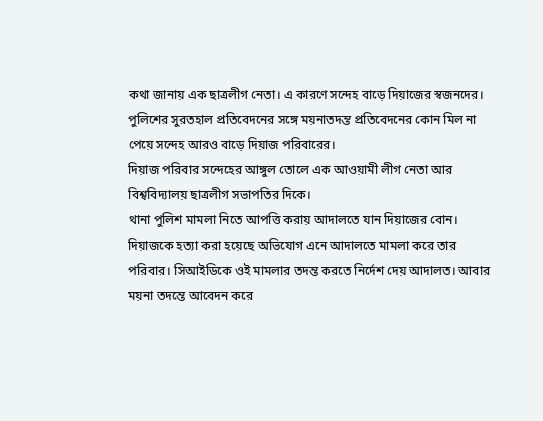কথা জানায় এক ছাত্রলীগ নেতা। এ কারণে সন্দেহ বাড়ে দিয়াজের স্বজনদের।
পুলিশের সুরতহাল প্রতিবেদনের সঙ্গে ময়নাতদন্ত প্রতিবেদনের কোন মিল না পেয়ে সন্দেহ আরও বাড়ে দিয়াজ পরিবারের।
দিয়াজ পরিবার সন্দেহের আঙ্গুল তোলে এক আওয়ামী লীগ নেতা আর বিশ্ববিদ্যালয় ছাত্রলীগ সভাপতির দিকে।
থানা পুলিশ মামলা নিতে আপত্তি করায় আদালতে যান দিয়াজের বোন। দিয়াজকে হত্যা করা হয়েছে অভিযোগ এনে আদালতে মামলা করে তার পরিবার। সিআইডিকে ওই মামলার তদন্ত করতে নির্দেশ দেয় আদালত। আবার ময়না তদন্তে আবেদন করে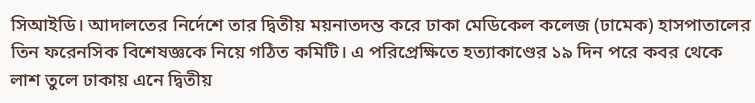সিআইডি। আদালতের নির্দেশে তার দ্বিতীয় ময়নাতদন্ত করে ঢাকা মেডিকেল কলেজ (ঢামেক) হাসপাতালের তিন ফরেনসিক বিশেষজ্ঞকে নিয়ে গঠিত কমিটি। এ পরিপ্রেক্ষিতে হত্যাকাণ্ডের ১৯ দিন পরে কবর থেকে লাশ তুলে ঢাকায় এনে দ্বিতীয়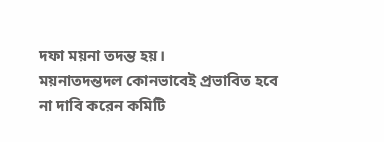দফা ময়না তদন্ত হয়।
ময়নাতদন্তদল কোনভাবেই প্রভাবিত হবে না দাবি করেন কমিটি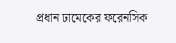প্রধান ঢামেকের ফরেনসিক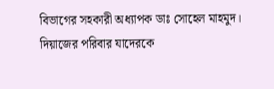বিভাগের সহকারী অধ্যাপক ডাঃ সোহেল মাহমুদ।
দিয়াজের পরিবার যাদেরকে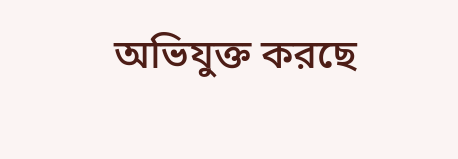অভিযুক্ত করছে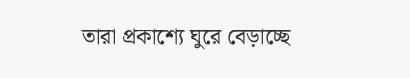তারা প্রকাশ্যে ঘুরে বেড়াচ্ছে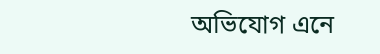অভিযোগ এনে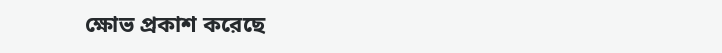ক্ষোভ প্রকাশ করেছে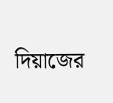দিয়াজের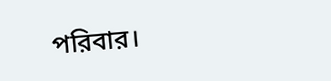পরিবার।